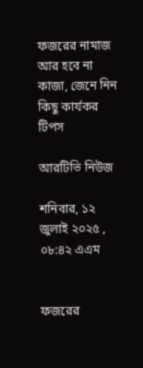ফজরের নামাজ আর হবে না কাজা, জেনে নিন কিছু কার্যকর টিপস

আরটিভি নিউজ

শনিবার, ১২ জুলাই ২০২৫ , ০৮:৪২ এএম


ফজরের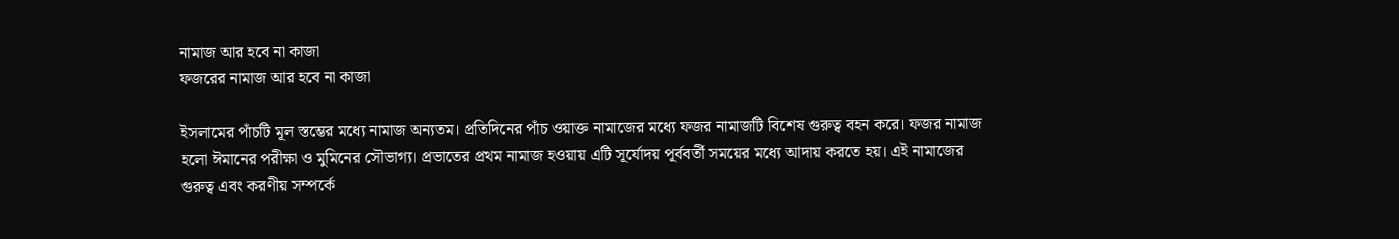নামাজ আর হবে না কাজা
ফজরের নামাজ আর হবে না কাজা

ইসলামের পাঁচটি মূল স্তম্ভের মধ্যে নামাজ অন্যতম। প্রতিদিনের পাঁচ ওয়াক্ত নামাজের মধ্যে ফজর নামাজটি বিশেষ গুরুত্ব বহন করে। ফজর নামাজ হলো ঈমানের পরীক্ষা ও মুমিনের সৌভাগ্য। প্রভাতের প্রথম নামাজ হওয়ায় এটি সূর্যোদয় পূর্ববর্তী সময়ের মধ্যে আদায় করতে হয়। এই নামাজের গুরুত্ব এবং করণীয় সম্পর্কে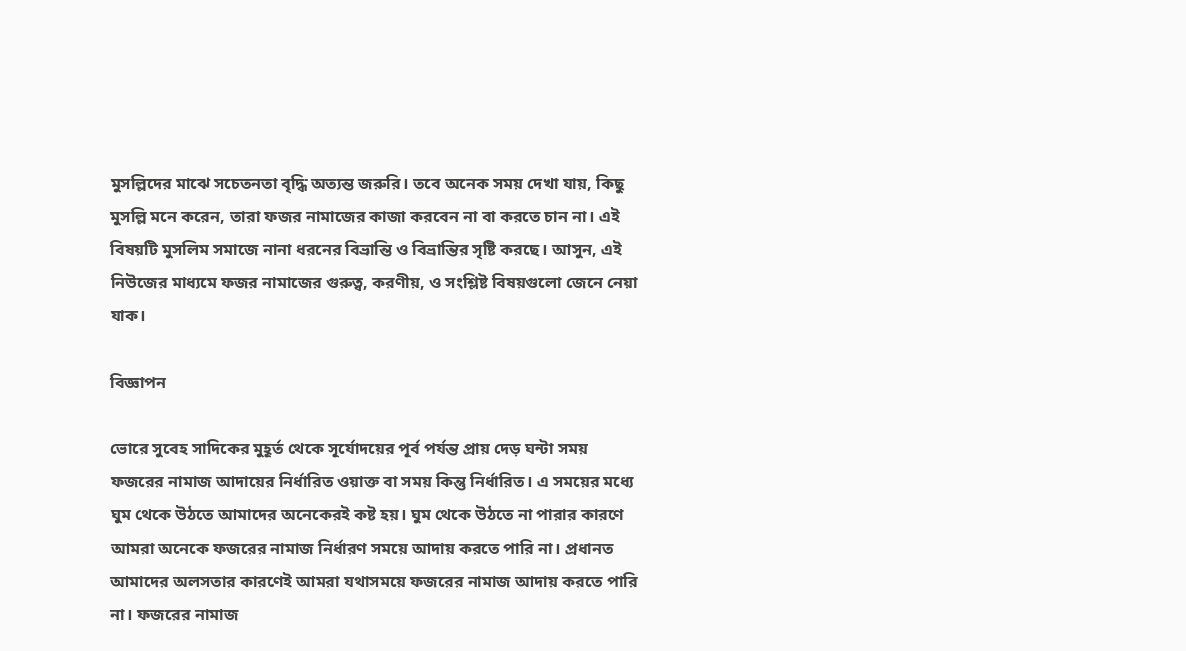মুসল্লিদের মাঝে সচেতনতা বৃদ্ধি অত্যন্ত জরুরি। তবে অনেক সময় দেখা যায়, কিছু মুসল্লি মনে করেন, তারা ফজর নামাজের কাজা করবেন না বা করতে চান না। এই বিষয়টি মুসলিম সমাজে নানা ধরনের বিভ্রান্তি ও বিভ্রান্তির সৃষ্টি করছে। আসুন, এই নিউজের মাধ্যমে ফজর নামাজের গুরুত্ব, করণীয়, ও সংশ্লিষ্ট বিষয়গুলো জেনে নেয়া যাক।

বিজ্ঞাপন

ভোরে সুবেহ সাদিকের মুহূর্ত থেকে সূর্যোদয়ের পূর্ব পর্যন্ত প্রায় দেড় ঘন্টা সময় ফজরের নামাজ আদায়ের নির্ধারিত ওয়াক্ত বা সময় কিন্তু নির্ধারিত। এ সময়ের মধ্যে ঘুম থেকে উঠতে আমাদের অনেকেরই কষ্ট হয়। ঘুম থেকে উঠতে না পারার কারণে আমরা অনেকে ফজরের নামাজ নির্ধারণ সময়ে আদায় করতে পারি না। প্রধানত আমাদের অলসতার কারণেই আমরা যথাসময়ে ফজরের নামাজ আদায় করতে পারি না। ফজরের নামাজ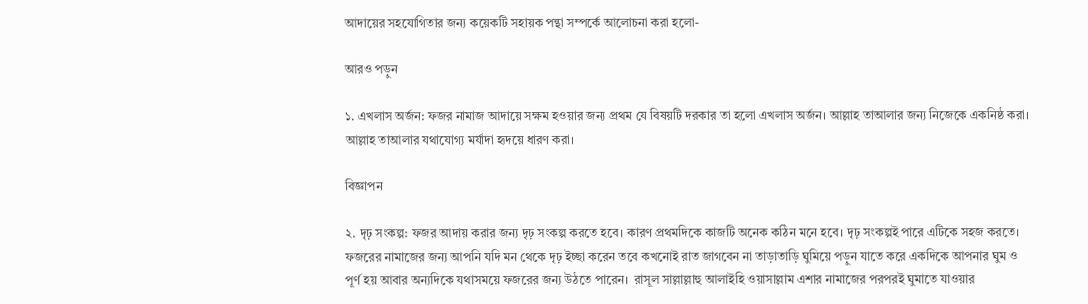আদায়ের সহযোগিতার জন্য কয়েকটি সহায়ক পন্থা সম্পর্কে আলোচনা করা হলো-

আরও পড়ুন

১. এখলাস অর্জন: ফজর নামাজ আদায়ে সক্ষম হওয়ার জন্য প্রথম যে বিষয়টি দরকার তা হলো এখলাস অর্জন। আল্লাহ তাআলার জন্য নিজেকে একনিষ্ঠ করা। আল্লাহ তাআলার যথাযোগ্য মর্যাদা হৃদয়ে ধারণ করা।

বিজ্ঞাপন

২. দৃঢ় সংকল্প: ফজর আদায় করার জন্য দৃঢ় সংকল্প করতে হবে। কারণ প্রথমদিকে কাজটি অনেক কঠিন মনে হবে। দৃঢ় সংকল্পই পারে এটিকে সহজ করতে। ফজরের নামাজের জন্য আপনি যদি মন থেকে দৃঢ় ইচ্ছা করেন তবে কখনোই রাত জাগবেন না তাড়াতাড়ি ঘুমিয়ে পড়ুন যাতে করে একদিকে আপনার ঘুম ও পূর্ণ হয় আবার অন্যদিকে যথাসময়ে ফজরের জন্য উঠতে পারেন।  রাসূল সাল্লাল্লাহু আলাইহি ওয়াসাল্লাম এশার নামাজের পরপরই ঘুমাতে যাওয়ার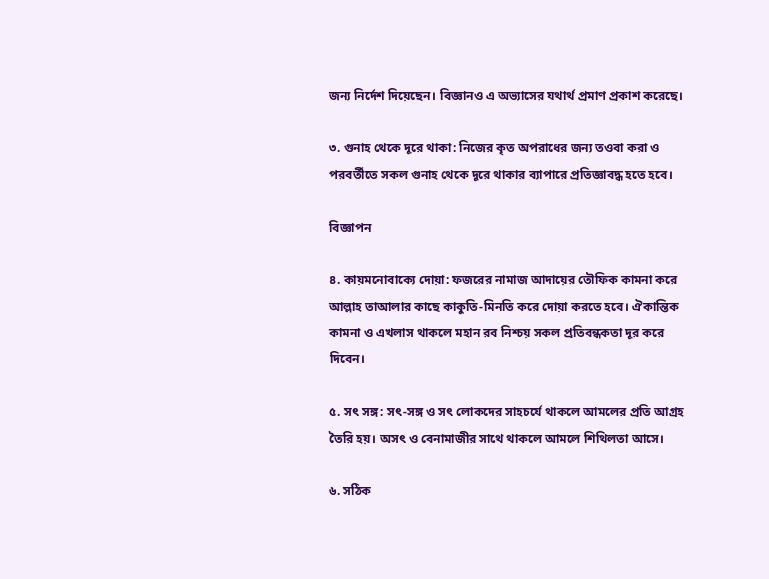জন্য নির্দেশ দিয়েছেন। বিজ্ঞানও এ অভ্যাসের যথার্থ প্রমাণ প্রকাশ করেছে।

৩. গুনাহ থেকে দূরে থাকা: নিজের কৃত অপরাধের জন্য তওবা করা ও পরবর্তীতে সকল গুনাহ থেকে দূরে থাকার ব্যাপারে প্রতিজ্ঞাবদ্ধ হতে হবে।

বিজ্ঞাপন

৪. কায়মনোবাক্যে দোয়া: ফজরের নামাজ আদায়ের তৌফিক কামনা করে আল্লাহ তাআলার কাছে কাকুতি-মিনতি করে দোয়া করতে হবে। ঐকান্তিক কামনা ও এখলাস থাকলে মহান রব নিশ্চয় সকল প্রতিবন্ধকতা দূর করে দিবেন।

৫. সৎ সঙ্গ: সৎ-সঙ্গ ও সৎ লোকদের সাহচর্যে থাকলে আমলের প্রতি আগ্রহ তৈরি হয়। অসৎ ও বেনামাজীর সাথে থাকলে আমলে শিথিলতা আসে।

৬. সঠিক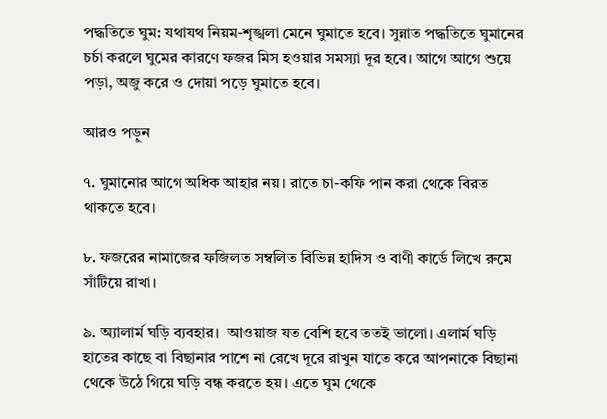পদ্ধতিতে ঘুম: যথাযথ নিয়ম-শৃঙ্খলা মেনে ঘুমাতে হবে। সুন্নাত পদ্ধতিতে ঘুমানের চর্চা করলে ঘুমের কারণে ফজর মিস হওয়ার সমস্যা দূর হবে। আগে আগে শুয়ে পড়া, অজু করে ও দোয়া পড়ে ঘুমাতে হবে।

আরও পড়ুন

৭. ঘুমানোর আগে অধিক আহার নয়। রাতে চা-কফি পান করা থেকে বিরত থাকতে হবে।

৮. ফজরের নামাজের ফজিলত সম্বলিত বিভিন্ন হাদিস ও বাণী কার্ডে লিখে রুমে সাঁটিয়ে রাখা।

৯. অ্যালার্ম ঘড়ি ব্যবহার।  আওয়াজ যত বেশি হবে ততই ভালো। এলার্ম ঘড়ি হাতের কাছে বা বিছানার পাশে না রেখে দূরে রাখুন যাতে করে আপনাকে বিছানা থেকে উঠে গিয়ে ঘড়ি বন্ধ করতে হয়। এতে ঘুম থেকে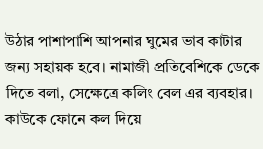উঠার পাশাপাশি আপনার ঘুমের ভাব কাটার জন্য সহায়ক হবে। নামাজী প্রতিবেশিকে ডেকে দিতে বলা, সেক্ষেত্রে কলিং বেল এর ব্যবহার। কাউকে ফোনে কল দিয়ে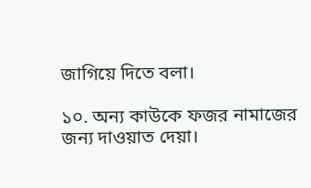জাগিয়ে দিতে বলা।

১০. অন্য কাউকে ফজর নামাজের জন্য দাওয়াত দেয়া।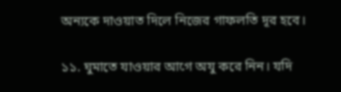অন্যকে দাওয়াত দিলে নিজের গাফলতি দূর হবে।

১১. ঘুমাতে যাওয়ার আগে অযু করে নিন। যদি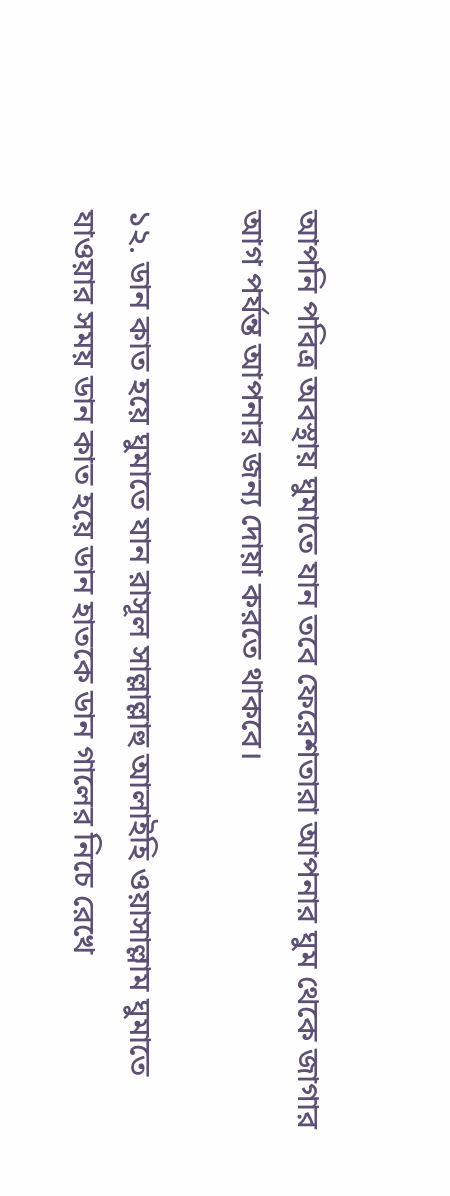আপনি পবিত্র অবস্থায় ঘুমাতে যান তবে ফেরেশতারা আপনার ঘুম থেকে জাগার আগ পর্যন্ত আপনার জন্য দোয়া করতে থাকবে।

১২. ডান কাত হয়ে ঘুমাতে যান রাসূল সাল্লাল্লাহু আলাইহি ওয়াসাল্লাম ঘুমাতে যাওয়ার সময় ডান কাত হয়ে ডান হাতকে ডান গালের নিচে রেখে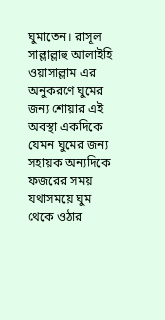ঘুমাতেন। রাসূল সাল্লাল্লাহু আলাইহি ওয়াসাল্লাম এর অনুকরণে ঘুমের জন্য শোয়ার এই অবস্থা একদিকে যেমন ঘুমের জন্য সহায়ক অন্যদিকে ফজরের সময় যথাসময়ে ঘুম থেকে ওঠার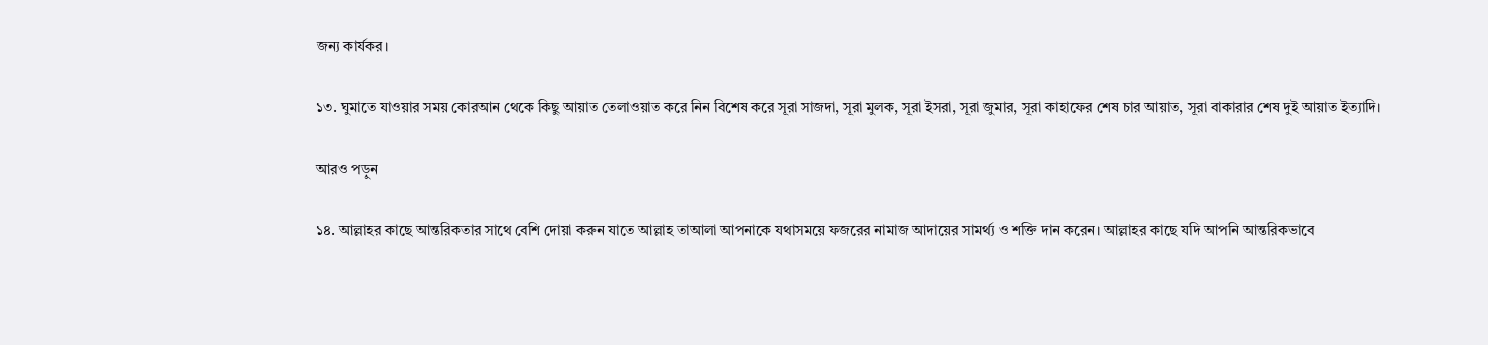জন্য কার্যকর।

১৩. ঘুমাতে যাওয়ার সময় কোরআন থেকে কিছু আয়াত তেলাওয়াত করে নিন বিশেষ করে সূরা সাজদা, সূরা মুলক, সূরা ইসরা, সূরা জুমার, সূরা কাহাফের শেষ চার আয়াত, সূরা বাকারার শেষ দুই আয়াত ইত্যাদি।

আরও পড়ুন

১৪. আল্লাহর কাছে আন্তরিকতার সাথে বেশি দোয়া করুন যাতে আল্লাহ তাআলা আপনাকে যথাসময়ে ফজরের নামাজ আদায়ের সামর্থ্য ও শক্তি দান করেন। আল্লাহর কাছে যদি আপনি আন্তরিকভাবে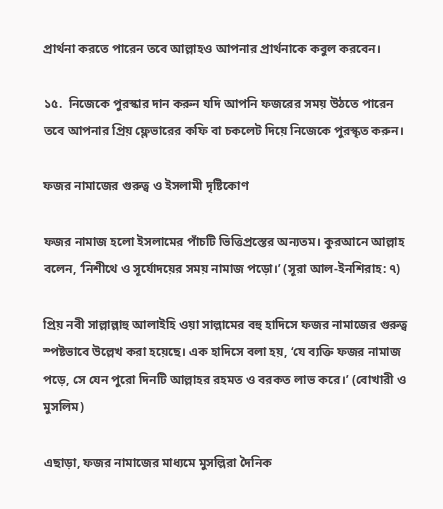প্রার্থনা করতে পারেন তবে আল্লাহও আপনার প্রার্থনাকে কবুল করবেন।

১৫.  নিজেকে পুরস্কার দান করুন যদি আপনি ফজরের সময় উঠতে পারেন তবে আপনার প্রিয় ফ্লেভারের কফি বা চকলেট দিয়ে নিজেকে পুরস্কৃত করুন।

ফজর নামাজের গুরুত্ব ও ইসলামী দৃষ্টিকোণ

ফজর নামাজ হলো ইসলামের পাঁচটি ভিত্তিপ্রস্তের অন্যতম। কুরআনে আল্লাহ বলেন, ‘নিশীথে ও সূর্যোদয়ের সময় নামাজ পড়ো।’ (সূরা আল-ইনশিরাহ: ৭)

প্রিয় নবী সাল্লাল্লাহু আলাইহি ওয়া সাল্লামের বহু হাদিসে ফজর নামাজের গুরুত্ব স্পষ্টভাবে উল্লেখ করা হয়েছে। এক হাদিসে বলা হয়, ‘যে ব্যক্তি ফজর নামাজ পড়ে, সে যেন পুরো দিনটি আল্লাহর রহমত ও বরকত লাভ করে।’ (বোখারী ও মুসলিম)

এছাড়া, ফজর নামাজের মাধ্যমে মুসল্লিরা দৈনিক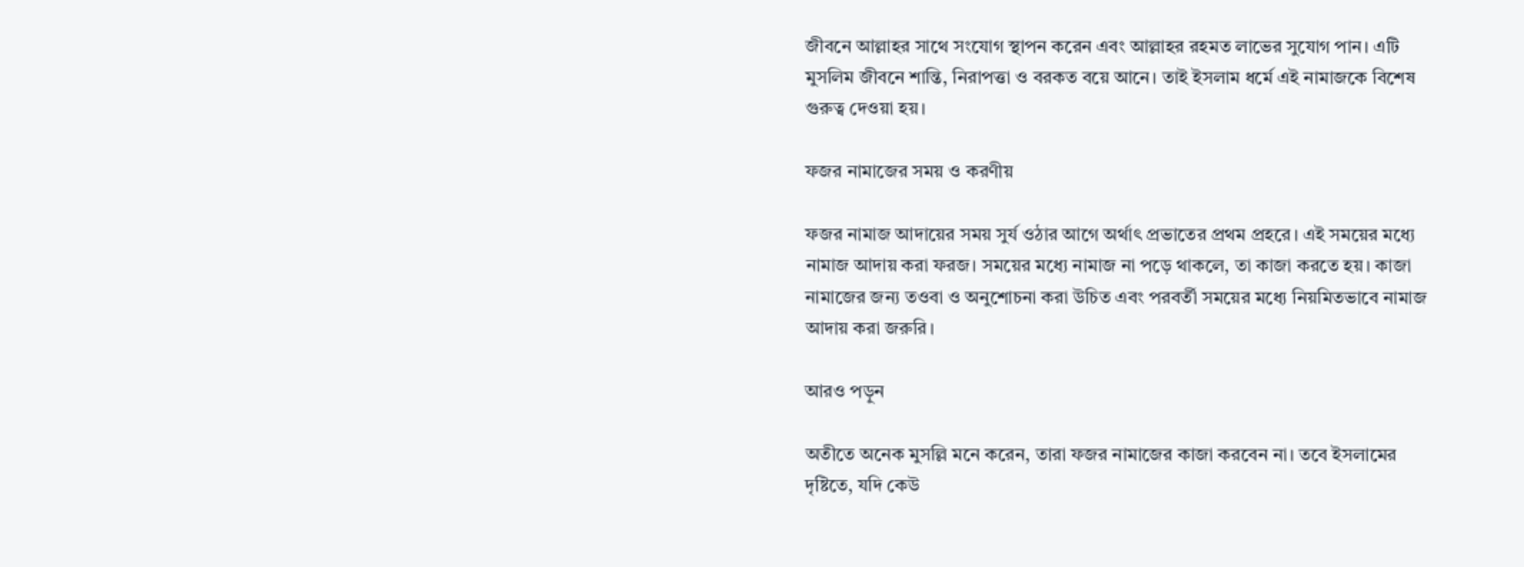জীবনে আল্লাহর সাথে সংযোগ স্থাপন করেন এবং আল্লাহর রহমত লাভের সুযোগ পান। এটি মুসলিম জীবনে শান্তি, নিরাপত্তা ও বরকত বয়ে আনে। তাই ইসলাম ধর্মে এই নামাজকে বিশেষ গুরুত্ব দেওয়া হয়।

ফজর নামাজের সময় ও করণীয়

ফজর নামাজ আদায়ের সময় সুর্য ওঠার আগে অর্থাৎ প্রভাতের প্রথম প্রহরে। এই সময়ের মধ্যে নামাজ আদায় করা ফরজ। সময়ের মধ্যে নামাজ না পড়ে থাকলে, তা কাজা করতে হয়। কাজা নামাজের জন্য তওবা ও অনুশোচনা করা উচিত এবং পরবর্তী সময়ের মধ্যে নিয়মিতভাবে নামাজ আদায় করা জরুরি।

আরও পড়ুন

অতীতে অনেক মুসল্লি মনে করেন, তারা ফজর নামাজের কাজা করবেন না। তবে ইসলামের দৃষ্টিতে, যদি কেউ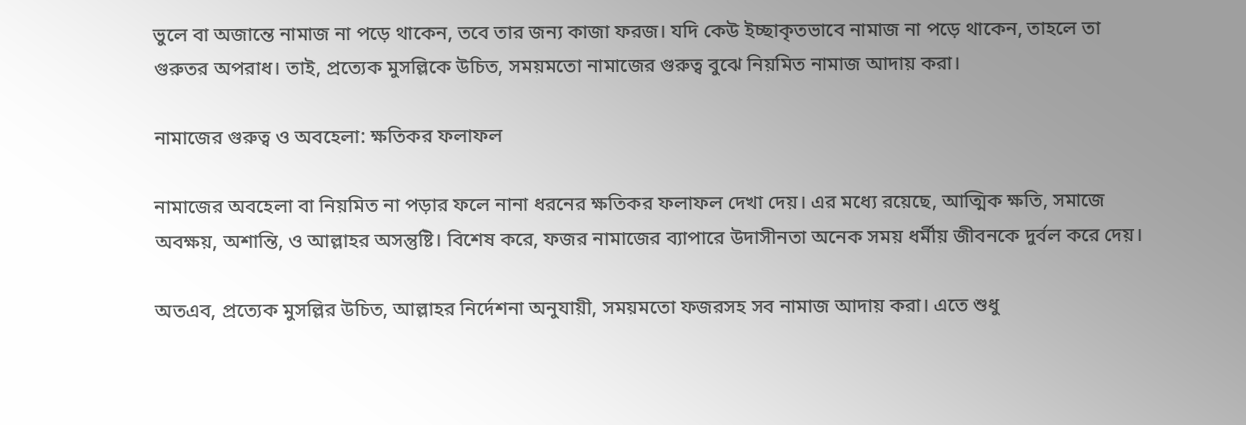ভুলে বা অজান্তে নামাজ না পড়ে থাকেন, তবে তার জন্য কাজা ফরজ। যদি কেউ ইচ্ছাকৃতভাবে নামাজ না পড়ে থাকেন, তাহলে তা গুরুতর অপরাধ। তাই, প্রত্যেক মুসল্লিকে উচিত, সময়মতো নামাজের গুরুত্ব বুঝে নিয়মিত নামাজ আদায় করা।

নামাজের গুরুত্ব ও অবহেলা: ক্ষতিকর ফলাফল

নামাজের অবহেলা বা নিয়মিত না পড়ার ফলে নানা ধরনের ক্ষতিকর ফলাফল দেখা দেয়। এর মধ্যে রয়েছে, আত্মিক ক্ষতি, সমাজে অবক্ষয়, অশান্তি, ও আল্লাহর অসন্তুষ্টি। বিশেষ করে, ফজর নামাজের ব্যাপারে উদাসীনতা অনেক সময় ধর্মীয় জীবনকে দুর্বল করে দেয়।

অতএব, প্রত্যেক মুসল্লির উচিত, আল্লাহর নির্দেশনা অনুযায়ী, সময়মতো ফজরসহ সব নামাজ আদায় করা। এতে শুধু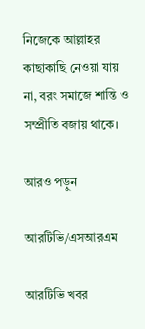নিজেকে আল্লাহর কাছাকাছি নেওয়া যায় না, বরং সমাজে শান্তি ও সম্প্রীতি বজায় থাকে।

আরও পড়ুন

আরটিভি/এসআরএম

আরটিভি খবর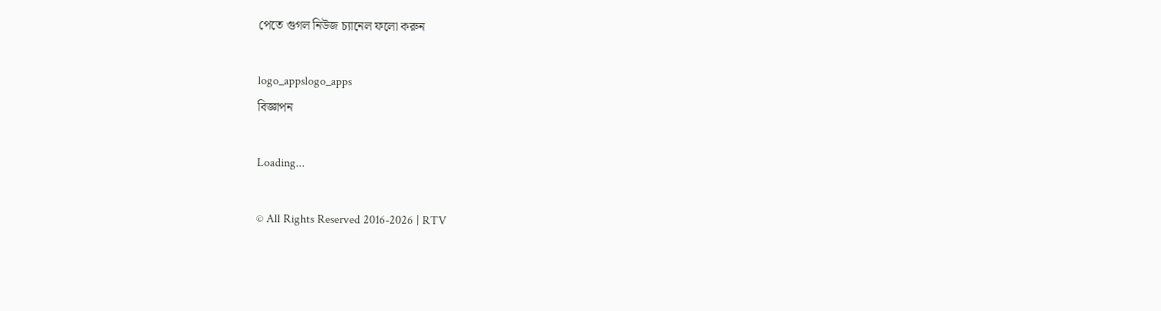পেতে গুগল নিউজ চ্যানেল ফলো করুন

logo_appslogo_apps
বিজ্ঞাপন

Loading...

© All Rights Reserved 2016-2026 | RTV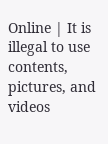Online | It is illegal to use contents, pictures, and videos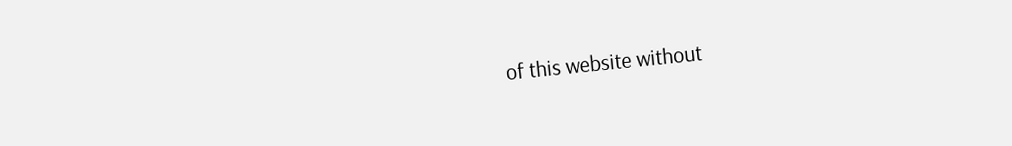of this website without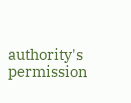authority's permission